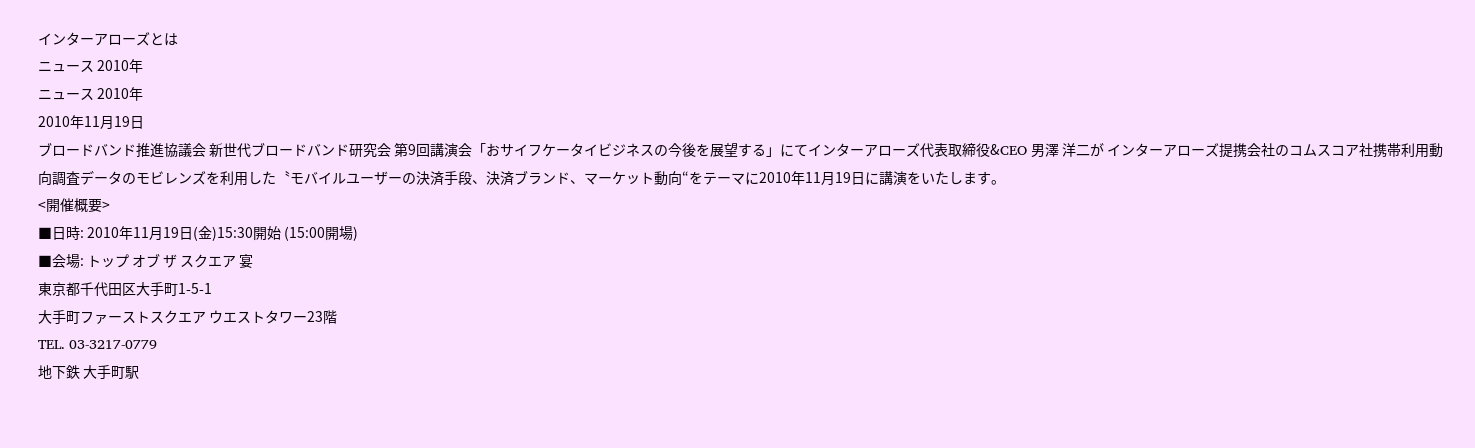インターアローズとは
ニュース 2010年
ニュース 2010年
2010年11月19日
ブロードバンド推進協議会 新世代ブロードバンド研究会 第9回講演会「おサイフケータイビジネスの今後を展望する」にてインターアローズ代表取締役&CEO 男澤 洋二が インターアローズ提携会社のコムスコア社携帯利用動向調査データのモビレンズを利用した〝モバイルユーザーの決済手段、決済ブランド、マーケット動向“をテーマに2010年11月19日に講演をいたします。
<開催概要>
■日時: 2010年11月19日(金)15:30開始 (15:00開場)
■会場: トップ オブ ザ スクエア 宴
東京都千代田区大手町1-5-1
大手町ファーストスクエア ウエストタワー23階
TEL. 03-3217-0779
地下鉄 大手町駅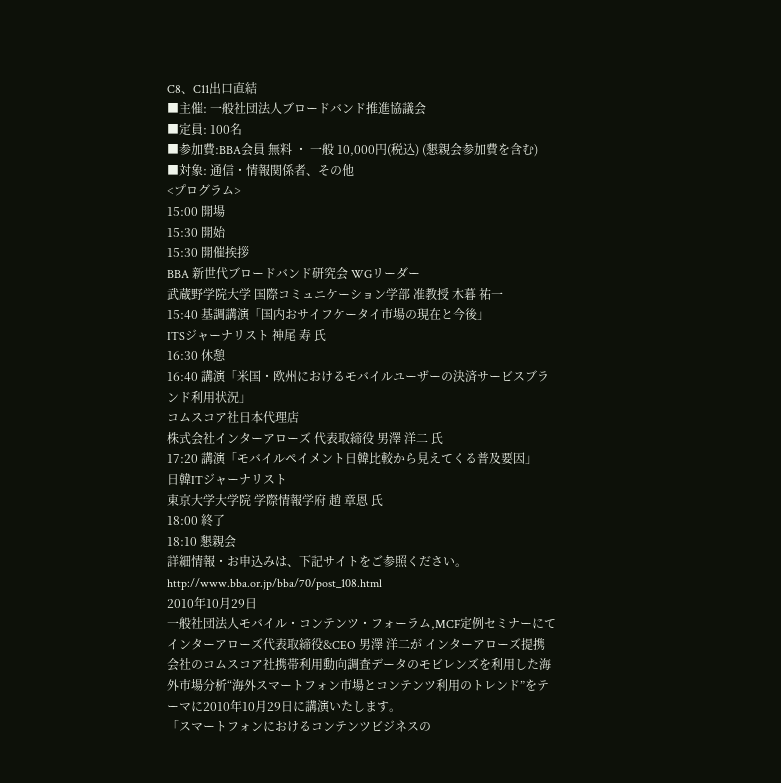C8、C11出口直結
■主催: 一般社団法人ブロードバンド推進協議会
■定員: 100名
■参加費:BBA会員 無料 ・ 一般 10,000円(税込) (懇親会参加費を含む)
■対象: 通信・情報関係者、その他
<プログラム>
15:00 開場
15:30 開始
15:30 開催挨拶
BBA 新世代ブロードバンド研究会 WGリーダー
武蔵野学院大学 国際コミュニケーション学部 准教授 木暮 祐一
15:40 基調講演「国内おサイフケータイ市場の現在と今後」
ITSジャーナリスト 神尾 寿 氏
16:30 休憩
16:40 講演「米国・欧州におけるモバイルユーザーの決済サービスブランド利用状況」
コムスコア社日本代理店
株式会社インターアローズ 代表取締役 男澤 洋二 氏
17:20 講演「モバイルペイメント日韓比較から見えてくる普及要因」
日韓ITジャーナリスト
東京大学大学院 学際情報学府 趙 章恩 氏
18:00 終了
18:10 懇親会
詳細情報・お申込みは、下記サイトをご参照ください。
http://www.bba.or.jp/bba/70/post_108.html
2010年10月29日
一般社団法人モバイル・コンテンツ・フォーラム,MCF定例セミナーにてインターアローズ代表取締役&CEO 男澤 洋二が インターアローズ提携会社のコムスコア社携帯利用動向調査データのモビレンズを利用した海外市場分析“海外スマートフォン市場とコンテンツ利用のトレンド”をテーマに2010年10月29日に講演いたします。
「スマートフォンにおけるコンテンツビジネスの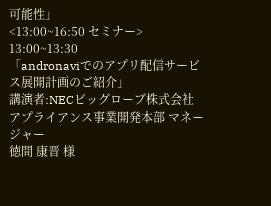可能性」
<13:00~16:50 セミナー>
13:00~13:30
「andronaviでのアプリ配信サービス展開計画のご紹介」
講演者:NECビッグローブ株式会社
アプライアンス事業開発本部 マネージャー
徳間 康晋 様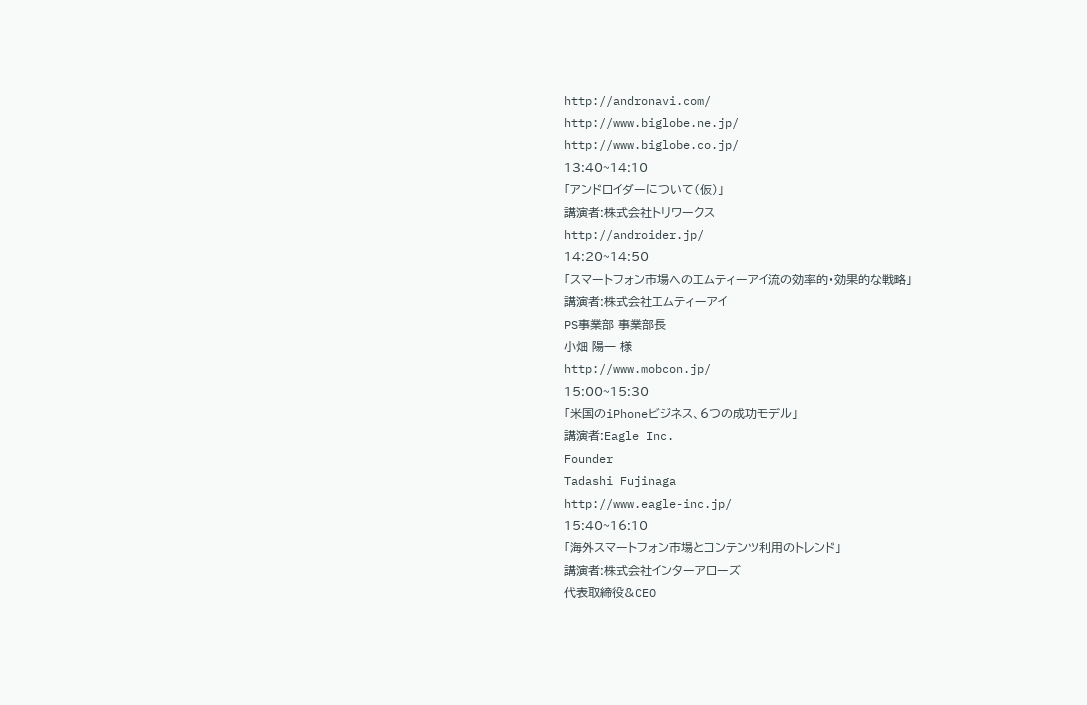http://andronavi.com/
http://www.biglobe.ne.jp/
http://www.biglobe.co.jp/
13:40~14:10
「アンドロイダーについて(仮)」
講演者:株式会社トリワークス
http://androider.jp/
14:20~14:50
「スマートフォン市場へのエムティーアイ流の効率的・効果的な戦略」
講演者:株式会社エムティーアイ
PS事業部 事業部長
小畑 陽一 様
http://www.mobcon.jp/
15:00~15:30
「米国のiPhoneビジネス、6つの成功モデル」
講演者:Eagle Inc.
Founder
Tadashi Fujinaga
http://www.eagle-inc.jp/
15:40~16:10
「海外スマートフォン市場とコンテンツ利用のトレンド」
講演者:株式会社インターアローズ
代表取締役&CEO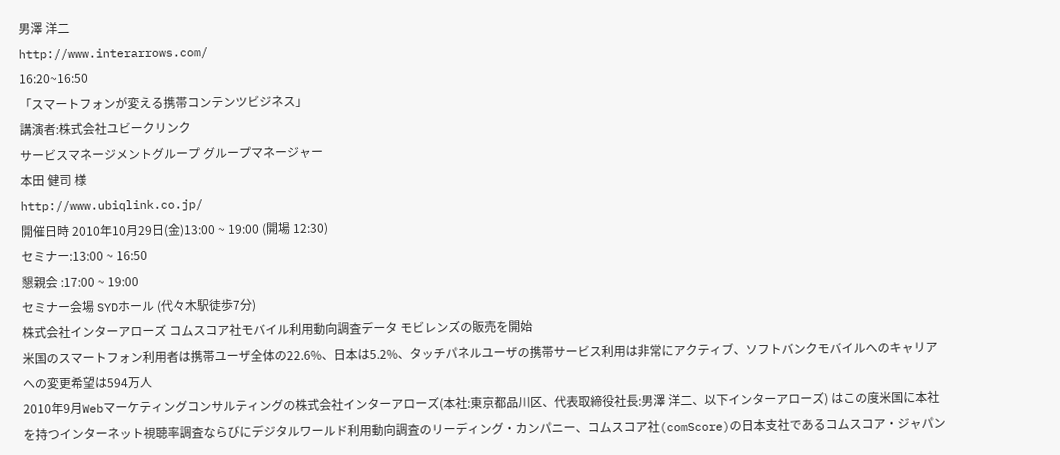男澤 洋二
http://www.interarrows.com/
16:20~16:50
「スマートフォンが変える携帯コンテンツビジネス」
講演者:株式会社ユビークリンク
サービスマネージメントグループ グループマネージャー
本田 健司 様
http://www.ubiqlink.co.jp/
開催日時 2010年10月29日(金)13:00 ~ 19:00 (開場 12:30)
セミナー:13:00 ~ 16:50
懇親会 :17:00 ~ 19:00
セミナー会場 SYDホール (代々木駅徒歩7分)
株式会社インターアローズ コムスコア社モバイル利用動向調査データ モビレンズの販売を開始
米国のスマートフォン利用者は携帯ユーザ全体の22.6%、日本は5.2%、タッチパネルユーザの携帯サービス利用は非常にアクティブ、ソフトバンクモバイルへのキャリアへの変更希望は594万人
2010年9月Webマーケティングコンサルティングの株式会社インターアローズ(本社:東京都品川区、代表取締役社長:男澤 洋二、以下インターアローズ) はこの度米国に本社を持つインターネット視聴率調査ならびにデジタルワールド利用動向調査のリーディング・カンパニー、コムスコア社(comScore)の日本支社であるコムスコア・ジャパン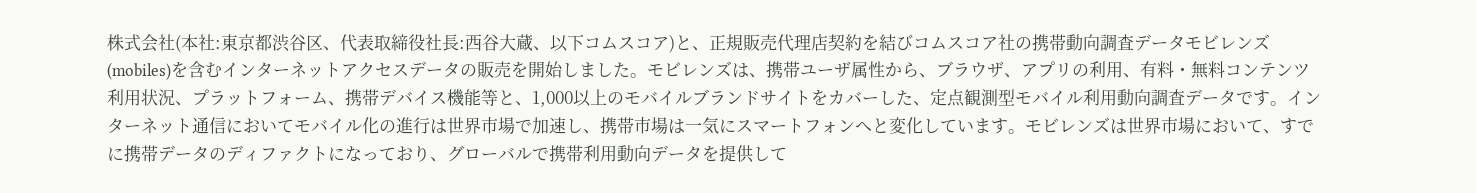株式会社(本社:東京都渋谷区、代表取締役社長:西谷大蔵、以下コムスコア)と、正規販売代理店契約を結びコムスコア社の携帯動向調査データモビレンズ(mobiles)を含むインターネットアクセスデータの販売を開始しました。モビレンズは、携帯ユーザ属性から、ブラウザ、アプリの利用、有料・無料コンテンツ利用状況、プラットフォーム、携帯デバイス機能等と、1,000以上のモバイルブランドサイトをカバーした、定点観測型モバイル利用動向調査データです。インターネット通信においてモバイル化の進行は世界市場で加速し、携帯市場は一気にスマートフォンへと変化しています。モビレンズは世界市場において、すでに携帯データのディファクトになっており、グローバルで携帯利用動向データを提供して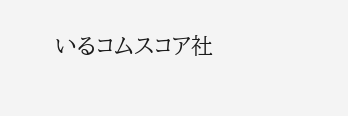いるコムスコア社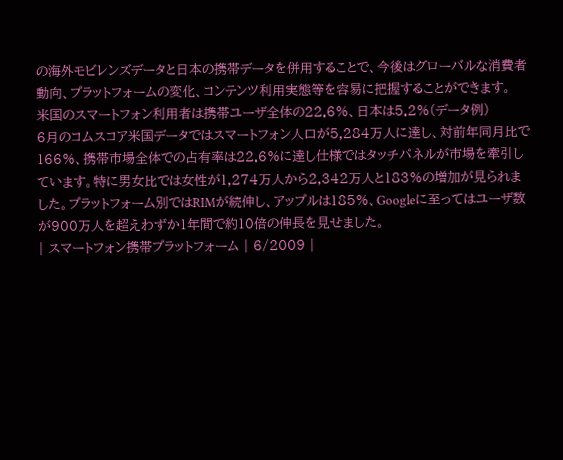の海外モビレンズデータと日本の携帯データを併用することで、今後はグローバルな消費者動向、プラットフォームの変化、コンテンツ利用実態等を容易に把握することができます。
米国のスマートフォン利用者は携帯ユーザ全体の22.6%、日本は5.2%(データ例)
6月のコムスコア米国データではスマートフォン人口が5,284万人に達し、対前年同月比で166%、携帯市場全体での占有率は22.6%に達し仕様ではタッチパネルが市場を牽引しています。特に男女比では女性が1,274万人から2,342万人と183%の増加が見られました。プラットフォーム別ではRIMが続伸し、アップルは185%、Googleに至ってはユーザ数が900万人を超えわずか1年間で約10倍の伸長を見せました。
| スマートフォン携帯プラットフォーム | 6/2009 |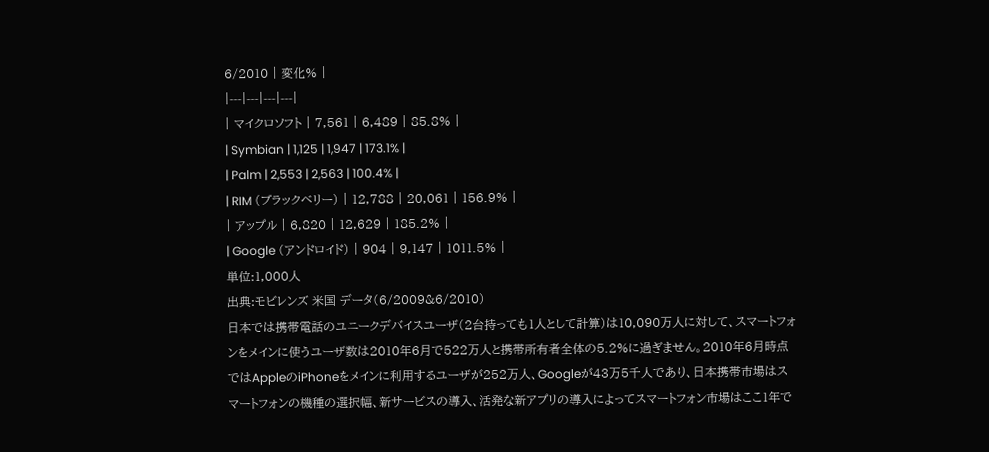6/2010 | 変化% |
|---|---|---|---|
| マイクロソフト | 7,561 | 6,489 | 85.8% |
| Symbian | 1,125 | 1,947 | 173.1% |
| Palm | 2,553 | 2,563 | 100.4% |
| RIM (ブラックベリー) | 12,788 | 20,061 | 156.9% |
| アップル | 6,820 | 12,629 | 185.2% |
| Google (アンドロイド) | 904 | 9,147 | 1011.5% |
単位:1,000人
出典:モビレンズ 米国 データ(6/2009&6/2010)
日本では携帯電話のユニークデバイスユーザ(2台持っても1人として計算)は10,090万人に対して、スマートフォンをメインに使うユーザ数は2010年6月で522万人と携帯所有者全体の5.2%に過ぎません。2010年6月時点ではAppleのiPhoneをメインに利用するユーザが252万人、Googleが43万5千人であり、日本携帯市場はスマートフォンの機種の選択幅、新サービスの導入、活発な新アプリの導入によってスマートフォン市場はここ1年で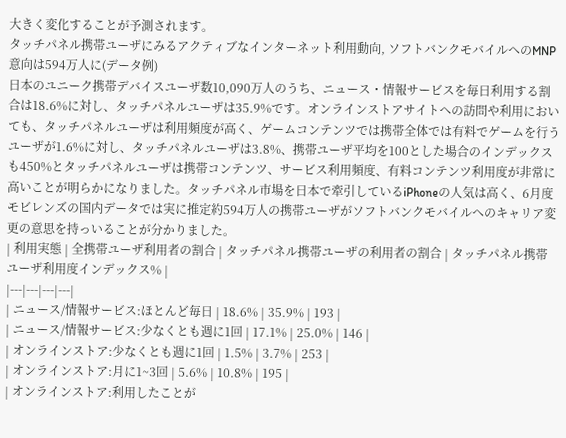大きく変化することが予測されます。
タッチパネル携帯ユーザにみるアクティブなインターネット利用動向, ソフトバンクモバイルへのMNP意向は594万人に(データ例)
日本のユニーク携帯デバイスユーザ数10,090万人のうち、ニュース・情報サービスを毎日利用する割合は18.6%に対し、タッチパネルユーザは35.9%です。オンラインストアサイトへの訪問や利用においても、タッチパネルユーザは利用頻度が高く、ゲームコンテンツでは携帯全体では有料でゲームを行うユーザが1.6%に対し、タッチパネルユーザは3.8%、携帯ユーザ平均を100とした場合のインデックスも450%とタッチパネルユーザは携帯コンテンツ、サービス利用頻度、有料コンテンツ利用度が非常に高いことが明らかになりました。タッチパネル市場を日本で牽引しているiPhoneの人気は高く、6月度モビレンズの国内データでは実に推定約594万人の携帯ユーザがソフトバンクモバイルへのキャリア変更の意思を持っいることが分かりました。
| 利用実態 | 全携帯ユーザ利用者の割合 | タッチパネル携帯ユーザの利用者の割合 | タッチパネル携帯ユーザ利用度インデックス% |
|---|---|---|---|
| ニュース/情報サービス:ほとんど毎日 | 18.6% | 35.9% | 193 |
| ニュース/情報サービス:少なくとも週に1回 | 17.1% | 25.0% | 146 |
| オンラインストア:少なくとも週に1回 | 1.5% | 3.7% | 253 |
| オンラインストア:月に1~3回 | 5.6% | 10.8% | 195 |
| オンラインストア:利用したことが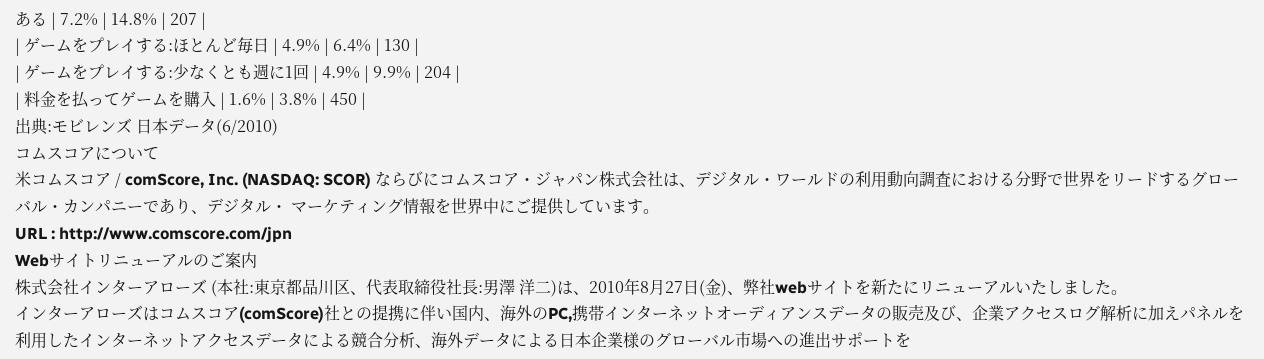ある | 7.2% | 14.8% | 207 |
| ゲームをプレイする:ほとんど毎日 | 4.9% | 6.4% | 130 |
| ゲームをプレイする:少なくとも週に1回 | 4.9% | 9.9% | 204 |
| 料金を払ってゲームを購入 | 1.6% | 3.8% | 450 |
出典:モビレンズ 日本データ(6/2010)
コムスコアについて
米コムスコア / comScore, Inc. (NASDAQ: SCOR) ならびにコムスコア・ジャパン株式会社は、デジタル・ワールドの利用動向調査における分野で世界をリードするグローバル・カンパニーであり、デジタル・ マーケティング情報を世界中にご提供しています。
URL : http://www.comscore.com/jpn
Webサイトリニューアルのご案内
株式会社インターアローズ (本社:東京都品川区、代表取締役社長:男澤 洋二)は、2010年8月27日(金)、弊社webサイトを新たにリニューアルいたしました。
インターアローズはコムスコア(comScore)社との提携に伴い国内、海外のPC,携帯インターネットオーディアンスデータの販売及び、企業アクセスログ解析に加えパネルを利用したインターネットアクセスデータによる競合分析、海外データによる日本企業様のグローバル市場への進出サポートを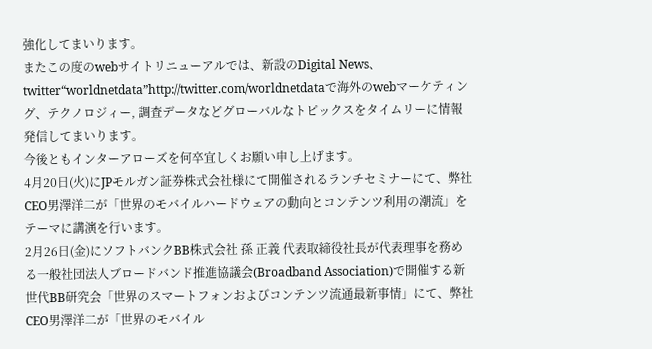強化してまいります。
またこの度のwebサイトリニューアルでは、新設のDigital News、 twitter“worldnetdata”http://twitter.com/worldnetdataで海外のwebマーケティング、テクノロジィー, 調査データなどグローバルなトピックスをタイムリーに情報発信してまいります。
今後ともインターアローズを何卒宜しくお願い申し上げます。
4月20日(火)にJPモルガン証券株式会社様にて開催されるランチセミナーにて、弊社CEO男澤洋二が「世界のモバイルハードウェアの動向とコンテンツ利用の潮流」をテーマに講演を行います。
2月26日(金)にソフトバンクBB株式会社 孫 正義 代表取締役社長が代表理事を務める一般社団法人ブロードバンド推進協議会(Broadband Association)で開催する新世代BB研究会「世界のスマートフォンおよびコンテンツ流通最新事情」にて、弊社CEO男澤洋二が「世界のモバイル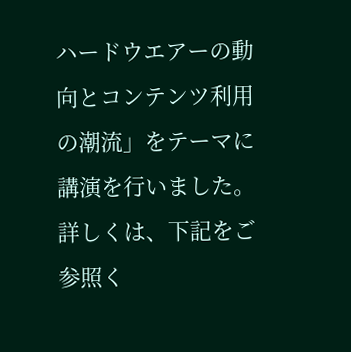ハードウエアーの動向とコンテンツ利用の潮流」をテーマに講演を行いました。
詳しくは、下記をご参照く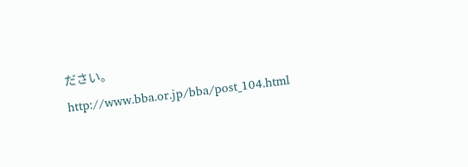ださい。
http://www.bba.or.jp/bba/post_104.html